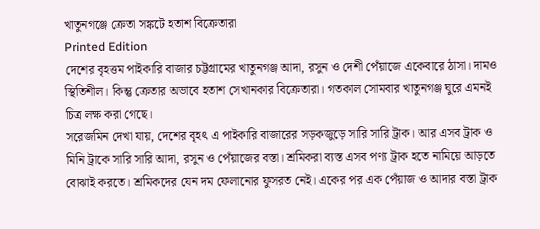খাতুনগঞ্জে ক্রেতা সঙ্কটে হতাশ বিক্রেতারা
Printed Edition
দেশের বৃহত্তম পাইকারি বাজার চট্টগ্রামের খাতুনগঞ্জ আদা, রসুন ও দেশী পেঁয়াজে একেবারে ঠাসা। দামও স্থিতিশীল। কিন্তু ক্রেতার অভাবে হতাশ সেখানকার বিক্রেতারা। গতকাল সোমবার খাতুনগঞ্জ ঘুরে এমনই চিত্র লক্ষ করা গেছে।
সরেজমিন দেখা যায়, দেশের বৃহৎ এ পাইকারি বাজারের সড়কজুড়ে সারি সারি ট্রাক। আর এসব ট্রাক ও মিনি ট্রাকে সারি সারি আদা, রসুন ও পেঁয়াজের বস্তা। শ্রমিকরা ব্যস্ত এসব পণ্য ট্রাক হতে নামিয়ে আড়তে বোঝাই করতে। শ্রমিকদের যেন দম ফেলানোর ফুসরত নেই। একের পর এক পেঁয়াজ ও আদার বস্তা ট্রাক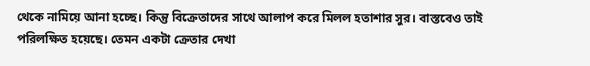থেকে নামিয়ে আনা হচ্ছে। কিন্তু বিক্রেতাদের সাথে আলাপ করে মিলল হতাশার সুর। বাস্তবেও তাই পরিলক্ষিত হয়েছে। তেমন একটা ক্রেতার দেখা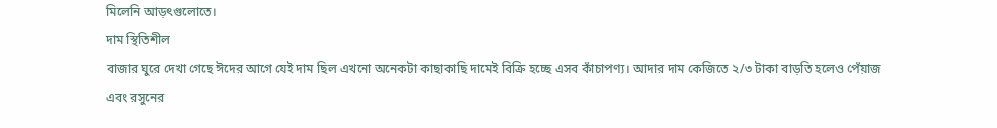মিলেনি আড়ৎগুলোতে।
দাম স্থিতিশীল
বাজার ঘুরে দেখা গেছে ঈদের আগে যেই দাম ছিল এখনো অনেকটা কাছাকাছি দামেই বিক্রি হচ্ছে এসব কাঁচাপণ্য। আদার দাম কেজিতে ২/৩ টাকা বাড়তি হলেও পেঁয়াজ এবং রসুনের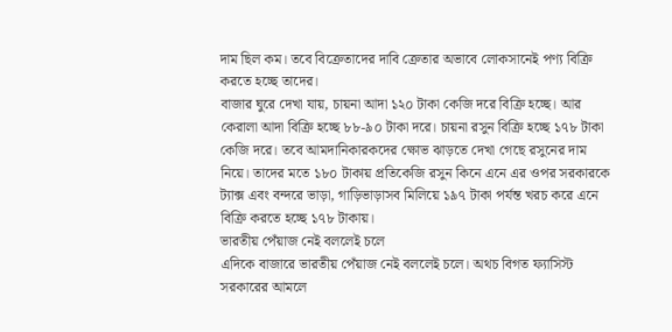দাম ছিল কম। তবে বিক্রেতাদের দাবি ক্রেতার অভাবে লোকসানেই পণ্য বিক্রি করতে হচ্ছে তাদের।
বাজার ঘুরে দেখা যায়, চায়না আদা ১২০ টাকা কেজি দরে বিক্রি হচ্ছে। আর কেরালা আদা বিক্রি হচ্ছে ৮৮-৯০ টাকা দরে। চায়না রসুন বিক্রি হচ্ছে ১৭৮ টাকা কেজি দরে। তবে আমদানিকারকদের ক্ষোভ ঝাড়তে দেখা গেছে রসুনের দাম নিয়ে। তাদের মতে ১৮০ টাকায় প্রতিকেজি রসুন কিনে এনে এর ওপর সরকারকে ট্যাক্স এবং বন্দরে ভাড়া, গাড়িভাড়াসব মিলিয়ে ১৯৭ টাকা পর্যন্ত খরচ করে এনে বিক্রি করতে হচ্ছে ১৭৮ টাকায়।
ভারতীয় পেঁয়াজ নেই বললেই চলে
এদিকে বাজারে ভারতীয় পেঁয়াজ নেই বললেই চলে। অথচ বিগত ফ্যাসিস্ট সরকারের আমলে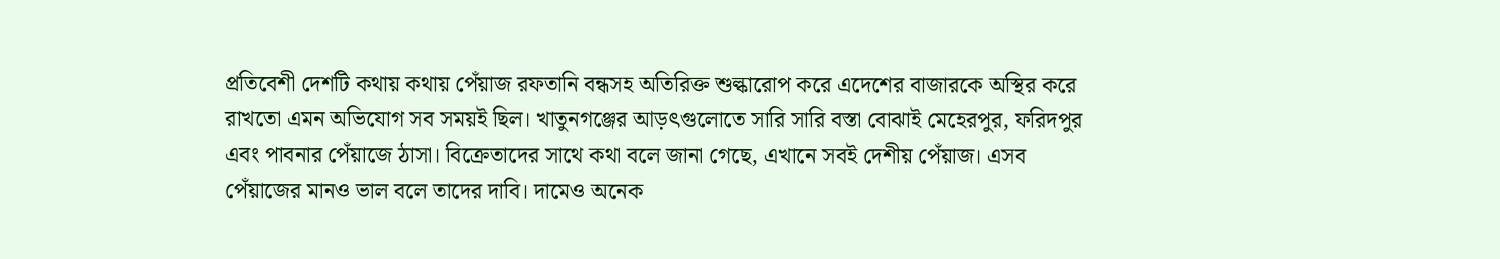প্রতিবেশী দেশটি কথায় কথায় পেঁয়াজ রফতানি বন্ধসহ অতিরিক্ত শুল্কারোপ করে এদেশের বাজারকে অস্থির করে রাখতো এমন অভিযোগ সব সময়ই ছিল। খাতুনগঞ্জের আড়ৎগুলোতে সারি সারি বস্তা বোঝাই মেহেরপুর, ফরিদপুর এবং পাবনার পেঁয়াজে ঠাসা। বিক্রেতাদের সাথে কথা বলে জানা গেছে, এখানে সবই দেশীয় পেঁয়াজ। এসব পেঁয়াজের মানও ভাল বলে তাদের দাবি। দামেও অনেক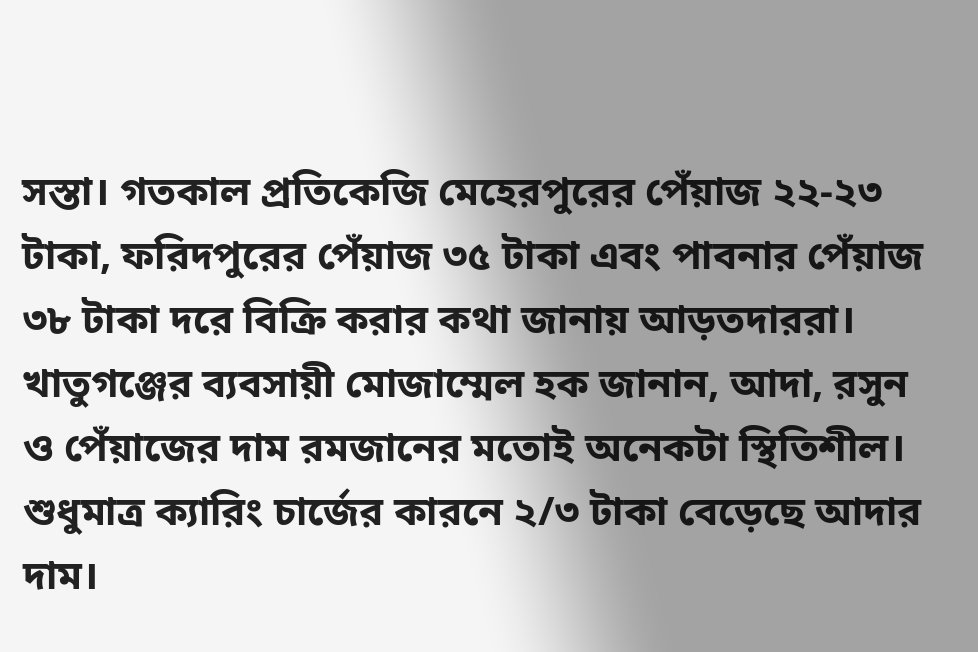সস্তা। গতকাল প্রতিকেজি মেহেরপুরের পেঁয়াজ ২২-২৩ টাকা, ফরিদপুরের পেঁয়াজ ৩৫ টাকা এবং পাবনার পেঁয়াজ ৩৮ টাকা দরে বিক্রি করার কথা জানায় আড়তদাররা।
খাতুগঞ্জের ব্যবসায়ী মোজাম্মেল হক জানান, আদা, রসুন ও পেঁয়াজের দাম রমজানের মতোই অনেকটা স্থিতিশীল। শুধুমাত্র ক্যারিং চার্জের কারনে ২/৩ টাকা বেড়েছে আদার দাম।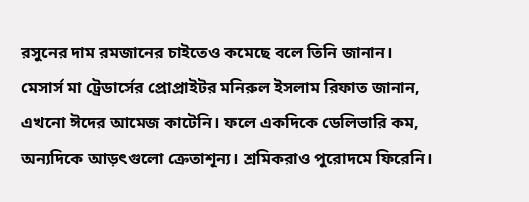রসুনের দাম রমজানের চাইতেও কমেছে বলে তিনি জানান।
মেসার্স মা ট্রেডার্সের প্রোপ্রাইটর মনিরুল ইসলাম রিফাত জানান, এখনো ঈদের আমেজ কাটেনি। ফলে একদিকে ডেলিভারি কম, অন্যদিকে আড়ৎগুলো ক্রেতাশূন্য। শ্রমিকরাও পুরোদমে ফিরেনি।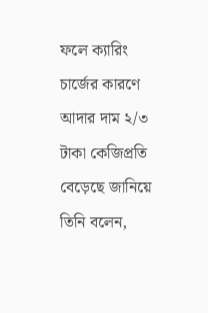ফলে ক্যারিং চার্জের কারণে আদার দাম ২/৩ টাকা কেজিপ্রতি বেড়েছে জানিয়ে তিনি বলেন,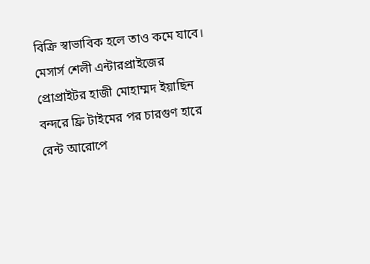বিক্রি স্বাভাবিক হলে তাও কমে যাবে।
মেসার্স শেলী এন্টারপ্রাইজের প্রোপ্রাইটর হাজী মোহাম্মদ ইয়াছিন বন্দরে ফ্রি টাইমের পর চারগুণ হারে রেন্ট আরোপে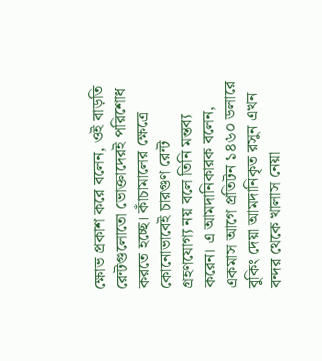ক্ষোভ প্রকাশ করে বলেন, ওই বাড়তি রেন্টগুলোতো ভোক্তাদেরই পরিশোধ করতে হচ্ছে। কাঁচামালের ক্ষেত্রে কোনোভাবেই চারগুণ রেন্ট গ্রহণযোগ্য নয় বলে তিনি মন্তব্য করেন। এ আমদানিকারক বলেন, একমাস আগে প্রতিটন ১৪৬০ ডলারে বুকিং দেয়া আমদানিকৃত রসুন এখন বন্দর থেকে খালাস নেয়া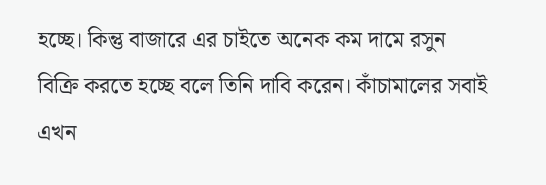হচ্ছে। কিন্তু বাজারে এর চাইতে অনেক কম দামে রসুন বিক্রি করতে হচ্ছে বলে তিনি দাবি করেন। কাঁচামালের সবাই এখন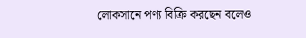লোকসানে পণ্য বিক্রি করছেন বলেও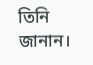তিনি জানান।